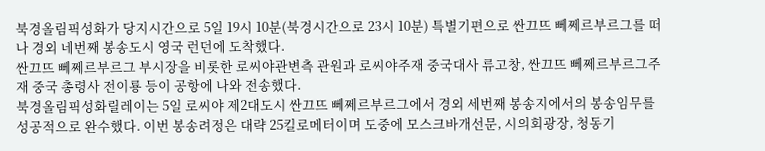북경올림픽성화가 당지시간으로 5일 19시 10분(북경시간으로 23시 10분) 특별기편으로 싼끄뜨 뻬쩨르부르그를 떠나 경외 네번째 봉송도시 영국 런던에 도착했다.
싼끄뜨 뻬쩨르부르그 부시장을 비롯한 로씨야관변측 관원과 로씨야주재 중국대사 류고창, 싼끄뜨 뻬쩨르부르그주재 중국 총령사 전이룡 등이 공항에 나와 전송했다.
북경올림픽성화릴레이는 5일 로씨야 제2대도시 싼끄뜨 뻬쩨르부르그에서 경외 세번째 봉송지에서의 봉송임무를 성공적으로 완수했다. 이번 봉송려정은 대략 25킬로메터이며 도중에 모스크바개선문, 시의회광장, 청동기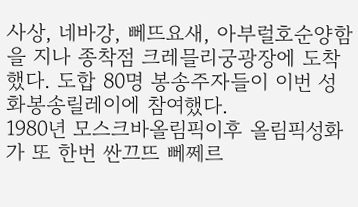사상, 네바강, 뻬뜨요새, 아부럴호순양함을 지나 종착점 크레믈리궁광장에 도착했다. 도합 80명 봉송주자들이 이번 성화봉송릴레이에 참여했다.
1980년 모스크바올림픽이후 올림픽성화가 또 한번 싼끄뜨 뻬쩨르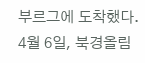부르그에 도착했다. 4월 6일, 북경올림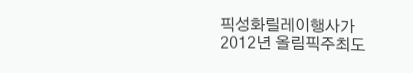픽성화릴레이행사가 2012년 올림픽주최도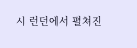시 런던에서 펼쳐진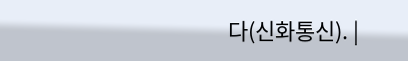다(신화통신). |